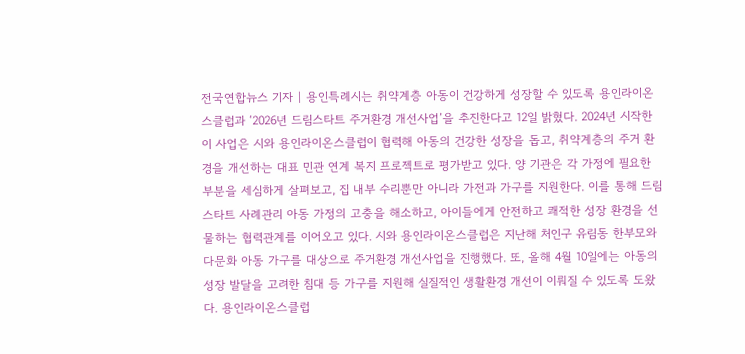전국연합뉴스 기자 | 용인특례시는 취약계층 아동이 건강하게 성장할 수 있도록 용인라이온스클럽과 ‘2026년 드림스타트 주거환경 개선사업’을 추진한다고 12일 밝혔다. 2024년 시작한 이 사업은 시와 용인라이온스클럽이 협력해 아동의 건강한 성장을 돕고, 취약계층의 주거 환경을 개선하는 대표 민관 연계 복지 프로젝트로 평가받고 있다. 양 기관은 각 가정에 필요한 부분을 세심하게 살펴보고, 집 내부 수리뿐만 아니라 가전과 가구를 지원한다. 이를 통해 드림스타트 사례관리 아동 가정의 고충을 해소하고, 아이들에게 안전하고 쾌적한 성장 환경을 선물하는 협력관계를 이어오고 있다. 시와 용인라이온스클럽은 지난해 처인구 유림동 한부모와 다문화 아동 가구를 대상으로 주거환경 개선사업을 진행했다. 또, 올해 4월 10일에는 아동의 성장 발달을 고려한 침대 등 가구를 지원해 실질적인 생활환경 개선이 이뤄질 수 있도록 도왔다. 용인라이온스클럽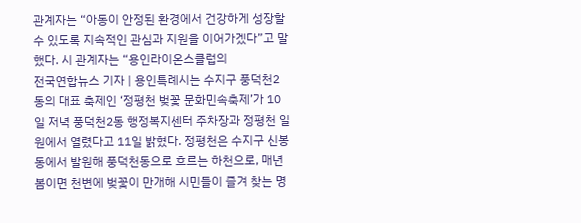관계자는 “아동이 안정된 환경에서 건강하게 성장할 수 있도록 지속적인 관심과 지원을 이어가겠다”고 말했다. 시 관계자는 “용인라이온스클럽의
전국연합뉴스 기자 | 용인특례시는 수지구 풍덕천2동의 대표 축제인 ‘정평천 벚꽃 문화민속축제’가 10일 저녁 풍덕천2동 행정복지센터 주차장과 정평천 일원에서 열렸다고 11일 밝혔다. 정평천은 수지구 신봉동에서 발원해 풍덕천동으로 흐르는 하천으로, 매년 봄이면 천변에 벚꽃이 만개해 시민들이 즐겨 찾는 명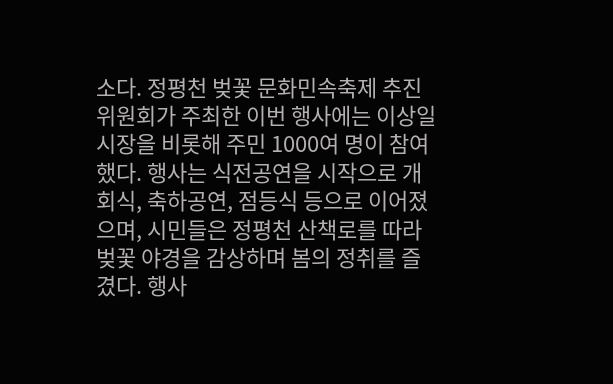소다. 정평천 벚꽃 문화민속축제 추진위원회가 주최한 이번 행사에는 이상일 시장을 비롯해 주민 1000여 명이 참여했다. 행사는 식전공연을 시작으로 개회식, 축하공연, 점등식 등으로 이어졌으며, 시민들은 정평천 산책로를 따라 벚꽃 야경을 감상하며 봄의 정취를 즐겼다. 행사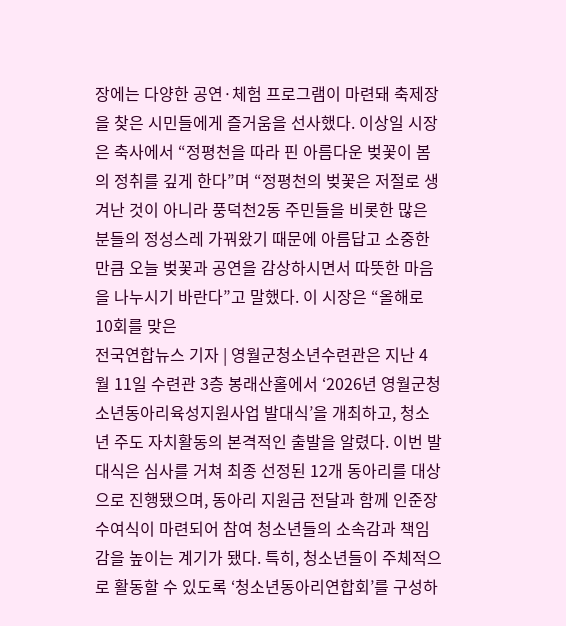장에는 다양한 공연·체험 프로그램이 마련돼 축제장을 찾은 시민들에게 즐거움을 선사했다. 이상일 시장은 축사에서 “정평천을 따라 핀 아름다운 벚꽃이 봄의 정취를 깊게 한다”며 “정평천의 벚꽃은 저절로 생겨난 것이 아니라 풍덕천2동 주민들을 비롯한 많은 분들의 정성스레 가꿔왔기 때문에 아름답고 소중한 만큼 오늘 벚꽃과 공연을 감상하시면서 따뜻한 마음을 나누시기 바란다”고 말했다. 이 시장은 “올해로 10회를 맞은
전국연합뉴스 기자 | 영월군청소년수련관은 지난 4월 11일 수련관 3층 봉래산홀에서 ‘2026년 영월군청소년동아리육성지원사업 발대식’을 개최하고, 청소년 주도 자치활동의 본격적인 출발을 알렸다. 이번 발대식은 심사를 거쳐 최종 선정된 12개 동아리를 대상으로 진행됐으며, 동아리 지원금 전달과 함께 인준장 수여식이 마련되어 참여 청소년들의 소속감과 책임감을 높이는 계기가 됐다. 특히, 청소년들이 주체적으로 활동할 수 있도록 ‘청소년동아리연합회’를 구성하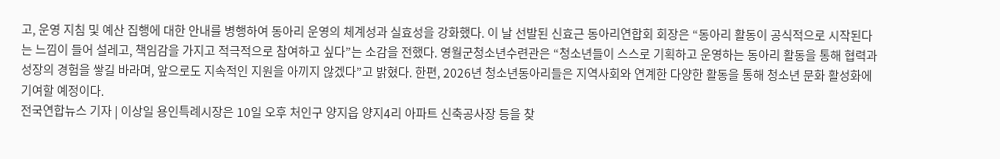고, 운영 지침 및 예산 집행에 대한 안내를 병행하여 동아리 운영의 체계성과 실효성을 강화했다. 이 날 선발된 신효근 동아리연합회 회장은 “동아리 활동이 공식적으로 시작된다는 느낌이 들어 설레고, 책임감을 가지고 적극적으로 참여하고 싶다”는 소감을 전했다. 영월군청소년수련관은 “청소년들이 스스로 기획하고 운영하는 동아리 활동을 통해 협력과 성장의 경험을 쌓길 바라며, 앞으로도 지속적인 지원을 아끼지 않겠다”고 밝혔다. 한편, 2026년 청소년동아리들은 지역사회와 연계한 다양한 활동을 통해 청소년 문화 활성화에 기여할 예정이다.
전국연합뉴스 기자 | 이상일 용인특례시장은 10일 오후 처인구 양지읍 양지4리 아파트 신축공사장 등을 찾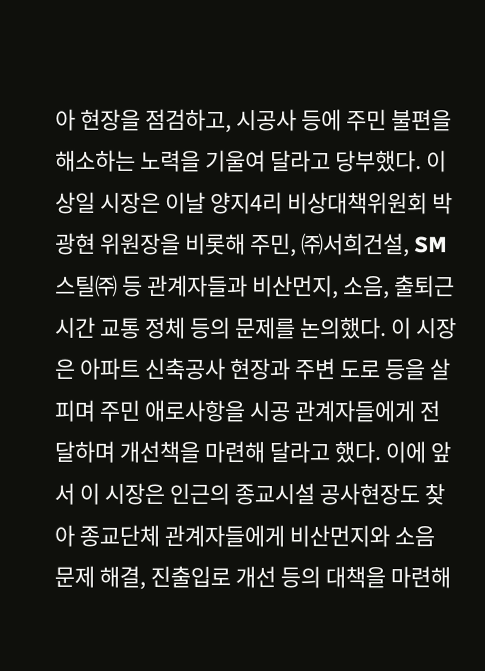아 현장을 점검하고, 시공사 등에 주민 불편을 해소하는 노력을 기울여 달라고 당부했다. 이상일 시장은 이날 양지4리 비상대책위원회 박광현 위원장을 비롯해 주민, ㈜서희건설, SM스틸㈜ 등 관계자들과 비산먼지, 소음, 출퇴근 시간 교통 정체 등의 문제를 논의했다. 이 시장은 아파트 신축공사 현장과 주변 도로 등을 살피며 주민 애로사항을 시공 관계자들에게 전달하며 개선책을 마련해 달라고 했다. 이에 앞서 이 시장은 인근의 종교시설 공사현장도 찾아 종교단체 관계자들에게 비산먼지와 소음 문제 해결, 진출입로 개선 등의 대책을 마련해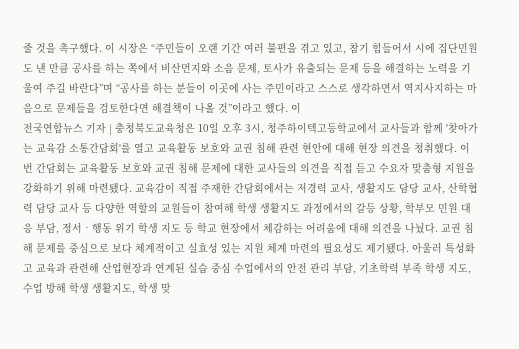줄 것을 촉구했다. 이 시장은 “주민들이 오랜 기간 여러 불편을 겪고 있고, 참기 힘들어서 시에 집단민원도 낸 만큼 공사를 하는 쪽에서 비산먼지와 소음 문제, 토사가 유출되는 문제 등을 해결하는 노력을 기울여 주길 바란다”며 “공사를 하는 분들이 이곳에 사는 주민이라고 스스로 생각하면서 역지사지하는 마음으로 문제들을 검토한다면 해결책이 나올 것”이라고 했다. 이
전국연합뉴스 기자 | 충청북도교육청은 10일 오후 3시, 청주하이텍고등학교에서 교사들과 함께 '찾아가는 교육감 소통간담회'를 열고 교육활동 보호와 교권 침해 관련 현안에 대해 현장 의견을 청취했다. 이번 간담회는 교육활동 보호와 교권 침해 문제에 대한 교사들의 의견을 직접 듣고 수요자 맞춤형 지원을 강화하기 위해 마련됐다. 교육감이 직접 주재한 간담회에서는 저경력 교사, 생활지도 담당 교사, 산학협력 담당 교사 등 다양한 역할의 교원들이 참여해 학생 생활지도 과정에서의 갈등 상황, 학부모 민원 대응 부담, 정서‧행동 위기 학생 지도 등 학교 현장에서 체감하는 어려움에 대해 의견을 나눴다. 교권 침해 문제를 중심으로 보다 체계적이고 실효성 있는 지원 체계 마련의 필요성도 제기됐다. 아울러 특성화고 교육과 관련해 산업현장과 연계된 실습 중심 수업에서의 안전 관리 부담, 기초학력 부족 학생 지도, 수업 방해 학생 생활지도, 학생 맞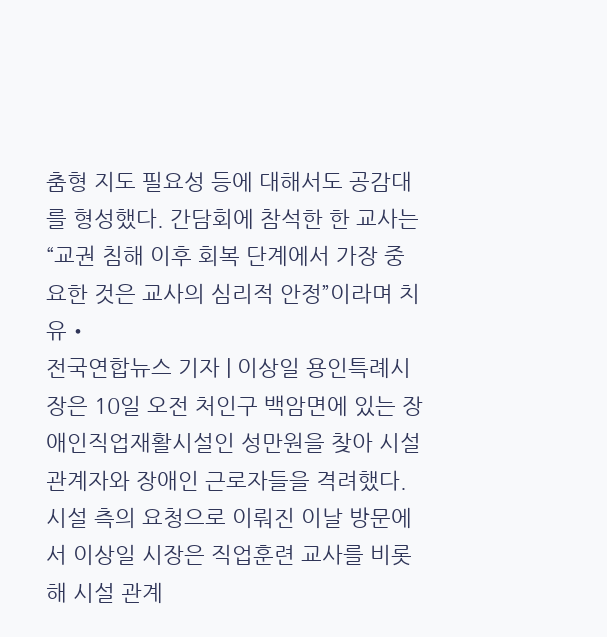춤형 지도 필요성 등에 대해서도 공감대를 형성했다. 간담회에 참석한 한 교사는 “교권 침해 이후 회복 단계에서 가장 중요한 것은 교사의 심리적 안정”이라며 치유‧
전국연합뉴스 기자 | 이상일 용인특례시장은 10일 오전 처인구 백암면에 있는 장애인직업재활시설인 성만원을 찾아 시설 관계자와 장애인 근로자들을 격려했다. 시설 측의 요청으로 이뤄진 이날 방문에서 이상일 시장은 직업훈련 교사를 비롯해 시설 관계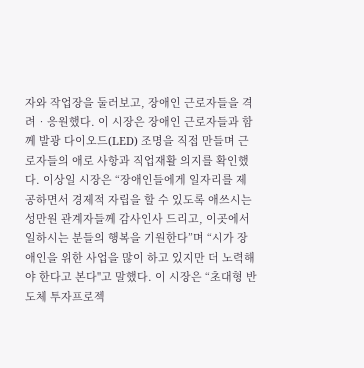자와 작업장을 둘러보고, 장애인 근로자들을 격려‧응원했다. 이 시장은 장애인 근로자들과 함께 발광 다이오드(LED) 조명을 직접 만들며 근로자들의 애로 사항과 직업재활 의지를 확인했다. 이상일 시장은 “장애인들에게 일자리를 제공하면서 경제적 자립을 할 수 있도록 애쓰시는 성만원 관계자들께 감사인사 드리고, 이곳에서 일하시는 분들의 행복을 기원한다”며 “시가 장애인을 위한 사업을 많이 하고 있지만 더 노력해야 한다고 본다"고 말했다. 이 시장은 “초대형 반도체 투자프로젝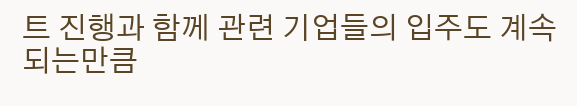트 진행과 함께 관련 기업들의 입주도 계속 되는만큼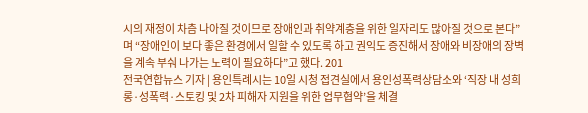시의 재정이 차츰 나아질 것이므로 장애인과 취약계층을 위한 일자리도 많아질 것으로 본다”며 “장애인이 보다 좋은 환경에서 일할 수 있도록 하고 권익도 증진해서 장애와 비장애의 장벽을 계속 부숴 나가는 노력이 필요하다”고 했다. 201
전국연합뉴스 기자 | 용인특례시는 10일 시청 접견실에서 용인성폭력상담소와 ‘직장 내 성희롱·성폭력·스토킹 및 2차 피해자 지원을 위한 업무협약’을 체결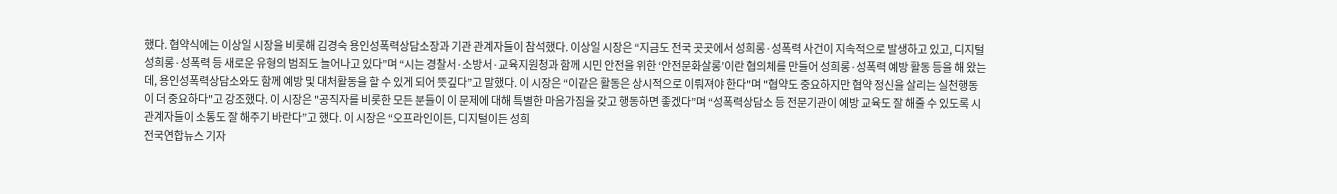했다. 협약식에는 이상일 시장을 비롯해 김경숙 용인성폭력상담소장과 기관 관계자들이 참석했다. 이상일 시장은 “지금도 전국 곳곳에서 성희롱·성폭력 사건이 지속적으로 발생하고 있고, 디지털 성희롱·성폭력 등 새로운 유형의 범죄도 늘어나고 있다”며 “시는 경찰서·소방서·교육지원청과 함께 시민 안전을 위한 ‘안전문화살롱’이란 협의체를 만들어 성희롱·성폭력 예방 활동 등을 해 왔는데, 용인성폭력상담소와도 함께 예방 및 대처활동을 할 수 있게 되어 뜻깊다”고 말했다. 이 시장은 “이같은 활동은 상시적으로 이뤄져야 한다"며 "협약도 중요하지만 협약 정신을 살리는 실천행동이 더 중요하다"고 강조했다. 이 시장은 "공직자를 비롯한 모든 분들이 이 문제에 대해 특별한 마음가짐을 갖고 행동하면 좋겠다”며 “성폭력상담소 등 전문기관이 예방 교육도 잘 해줄 수 있도록 시 관계자들이 소통도 잘 해주기 바란다”고 했다. 이 시장은 “오프라인이든, 디지털이든 성희
전국연합뉴스 기자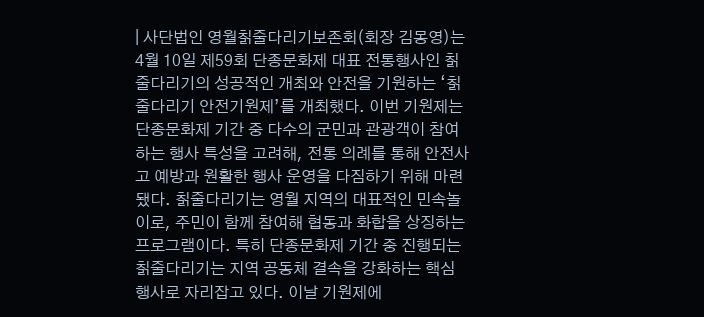| 사단법인 영월칡줄다리기보존회(회장 김몽영)는 4월 10일 제59회 단종문화제 대표 전통행사인 칡줄다리기의 성공적인 개최와 안전을 기원하는 ‘칡줄다리기 안전기원제’를 개최했다. 이번 기원제는 단종문화제 기간 중 다수의 군민과 관광객이 참여하는 행사 특성을 고려해, 전통 의례를 통해 안전사고 예방과 원활한 행사 운영을 다짐하기 위해 마련됐다. 칡줄다리기는 영월 지역의 대표적인 민속놀이로, 주민이 함께 참여해 협동과 화합을 상징하는 프로그램이다. 특히 단종문화제 기간 중 진행되는 칡줄다리기는 지역 공동체 결속을 강화하는 핵심 행사로 자리잡고 있다. 이날 기원제에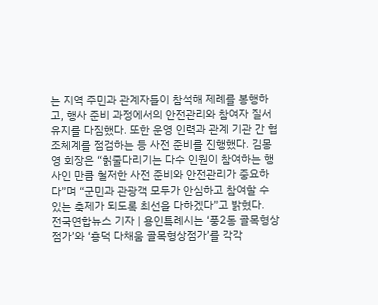는 지역 주민과 관계자들이 참석해 제례를 봉행하고, 행사 준비 과정에서의 안전관리와 참여자 질서 유지를 다짐했다. 또한 운영 인력과 관계 기관 간 협조체계를 점검하는 등 사전 준비를 진행했다. 김몽영 회장은 “칡줄다리기는 다수 인원이 참여하는 행사인 만큼 철저한 사전 준비와 안전관리가 중요하다”며 “군민과 관광객 모두가 안심하고 참여할 수 있는 축제가 되도록 최선을 다하겠다”고 밝혔다.
전국연합뉴스 기자 | 용인특례시는 ‘풍2동 골목형상점가’와 ‘흥덕 다채움 골목형상점가’를 각각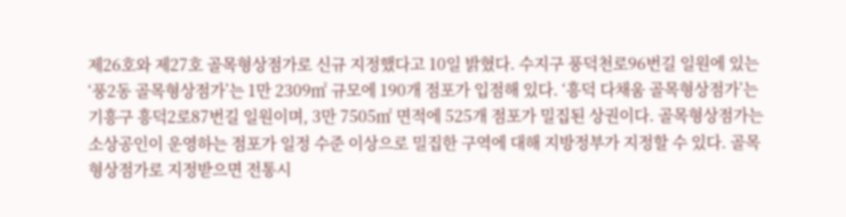제26호와 제27호 골목형상점가로 신규 지정했다고 10일 밝혔다. 수지구 풍덕천로96번길 일원에 있는 ‘풍2동 골목형상점가’는 1만 2309㎡ 규모에 190개 점포가 입점해 있다. ‘흥덕 다채움 골목형상점가’는 기흥구 흥덕2로87번길 일원이며, 3만 7505㎡ 면적에 525개 점포가 밀집된 상권이다. 골목형상점가는 소상공인이 운영하는 점포가 일정 수준 이상으로 밀집한 구역에 대해 지방정부가 지정할 수 있다. 골목형상점가로 지정받으면 전통시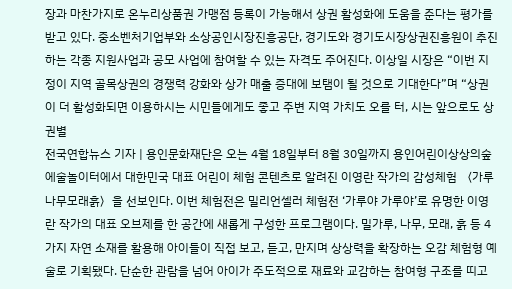장과 마찬가지로 온누리상품권 가맹점 등록이 가능해서 상권 활성화에 도움을 준다는 평가를 받고 있다. 중소벤처기업부와 소상공인시장진흥공단, 경기도와 경기도시장상권진흥원이 추진하는 각종 지원사업과 공모 사업에 참여할 수 있는 자격도 주어진다. 이상일 시장은 “이번 지정이 지역 골목상권의 경쟁력 강화와 상가 매출 증대에 보탬이 될 것으로 기대한다”며 “상권이 더 활성화되면 이용하시는 시민들에게도 좋고 주변 지역 가치도 오를 터, 시는 앞으로도 상권별
전국연합뉴스 기자 | 용인문화재단은 오는 4월 18일부터 8월 30일까지 용인어린이상상의숲 에술놀이터에서 대한민국 대표 어린이 체험 콘텐츠로 알려진 이영란 작가의 감성체험 〈가루나무모래흙〉을 선보인다. 이번 체험전은 밀리언셀러 체험전 ‘가루야 가루야’로 유명한 이영란 작가의 대표 오브제를 한 공간에 새롭게 구성한 프로그램이다. 밀가루, 나무, 모래, 흙 등 4가지 자연 소재를 활용해 아이들이 직접 보고, 듣고, 만지며 상상력을 확장하는 오감 체험형 예술로 기획됐다. 단순한 관람을 넘어 아이가 주도적으로 재료와 교감하는 참여형 구조를 띠고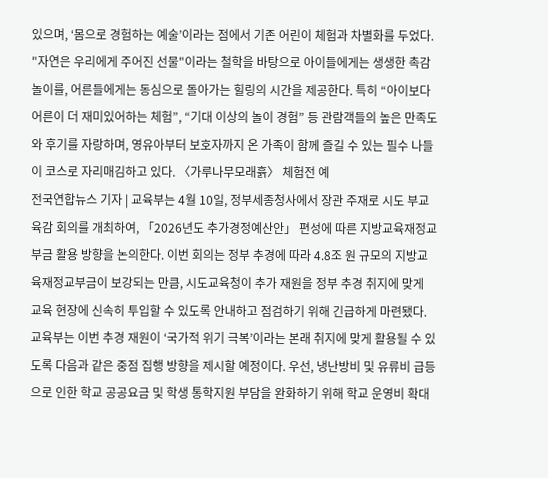있으며, ‘몸으로 경험하는 예술’이라는 점에서 기존 어린이 체험과 차별화를 두었다. "자연은 우리에게 주어진 선물"이라는 철학을 바탕으로 아이들에게는 생생한 촉감 놀이를, 어른들에게는 동심으로 돌아가는 힐링의 시간을 제공한다. 특히 “아이보다 어른이 더 재미있어하는 체험”, “기대 이상의 놀이 경험” 등 관람객들의 높은 만족도와 후기를 자랑하며, 영유아부터 보호자까지 온 가족이 함께 즐길 수 있는 필수 나들이 코스로 자리매김하고 있다. 〈가루나무모래흙〉 체험전 예
전국연합뉴스 기자 | 교육부는 4월 10일, 정부세종청사에서 장관 주재로 시도 부교육감 회의를 개최하여, 「2026년도 추가경정예산안」 편성에 따른 지방교육재정교부금 활용 방향을 논의한다. 이번 회의는 정부 추경에 따라 4.8조 원 규모의 지방교육재정교부금이 보강되는 만큼, 시도교육청이 추가 재원을 정부 추경 취지에 맞게 교육 현장에 신속히 투입할 수 있도록 안내하고 점검하기 위해 긴급하게 마련됐다. 교육부는 이번 추경 재원이 ‘국가적 위기 극복’이라는 본래 취지에 맞게 활용될 수 있도록 다음과 같은 중점 집행 방향을 제시할 예정이다. 우선, 냉난방비 및 유류비 급등으로 인한 학교 공공요금 및 학생 통학지원 부담을 완화하기 위해 학교 운영비 확대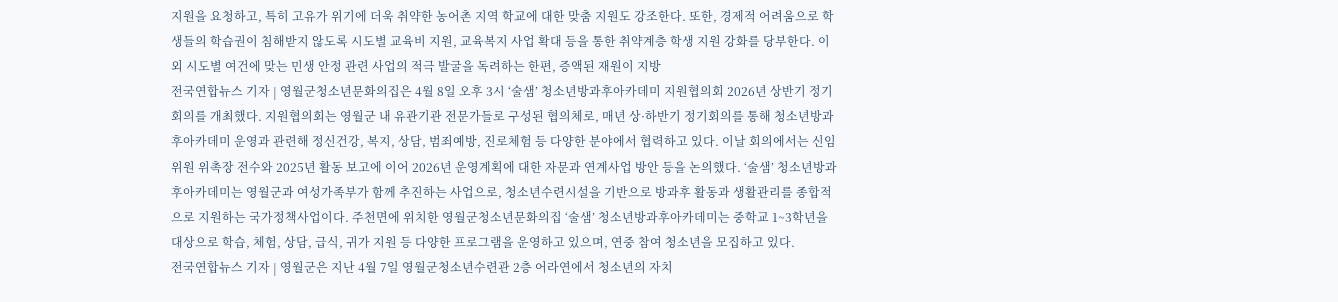지원을 요청하고, 특히 고유가 위기에 더욱 취약한 농어촌 지역 학교에 대한 맞춤 지원도 강조한다. 또한, 경제적 어려움으로 학생들의 학습권이 침해받지 않도록 시도별 교육비 지원, 교육복지 사업 확대 등을 통한 취약계층 학생 지원 강화를 당부한다. 이 외 시도별 여건에 맞는 민생 안정 관련 사업의 적극 발굴을 독려하는 한편, 증액된 재원이 지방
전국연합뉴스 기자 | 영월군청소년문화의집은 4월 8일 오후 3시 ‘술샘’ 청소년방과후아카데미 지원협의회 2026년 상반기 정기회의를 개최했다. 지원협의회는 영월군 내 유관기관 전문가들로 구성된 협의체로, 매년 상·하반기 정기회의를 통해 청소년방과후아카데미 운영과 관련해 정신건강, 복지, 상담, 범죄예방, 진로체험 등 다양한 분야에서 협력하고 있다. 이날 회의에서는 신임 위원 위촉장 전수와 2025년 활동 보고에 이어 2026년 운영계획에 대한 자문과 연계사업 방안 등을 논의했다. ‘술샘’ 청소년방과후아카데미는 영월군과 여성가족부가 함께 추진하는 사업으로, 청소년수련시설을 기반으로 방과후 활동과 생활관리를 종합적으로 지원하는 국가정책사업이다. 주천면에 위치한 영월군청소년문화의집 ‘술샘’ 청소년방과후아카데미는 중학교 1~3학년을 대상으로 학습, 체험, 상담, 급식, 귀가 지원 등 다양한 프로그램을 운영하고 있으며, 연중 참여 청소년을 모집하고 있다.
전국연합뉴스 기자 | 영월군은 지난 4월 7일 영월군청소년수련관 2층 어라연에서 청소년의 자치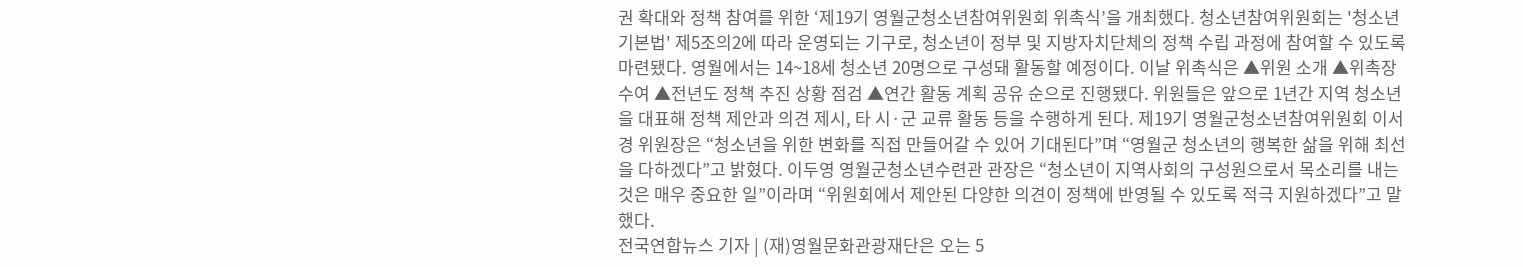권 확대와 정책 참여를 위한 ‘제19기 영월군청소년참여위원회 위촉식’을 개최했다. 청소년참여위원회는 '청소년기본법' 제5조의2에 따라 운영되는 기구로, 청소년이 정부 및 지방자치단체의 정책 수립 과정에 참여할 수 있도록 마련됐다. 영월에서는 14~18세 청소년 20명으로 구성돼 활동할 예정이다. 이날 위촉식은 ▲위원 소개 ▲위촉장 수여 ▲전년도 정책 추진 상황 점검 ▲연간 활동 계획 공유 순으로 진행됐다. 위원들은 앞으로 1년간 지역 청소년을 대표해 정책 제안과 의견 제시, 타 시·군 교류 활동 등을 수행하게 된다. 제19기 영월군청소년참여위원회 이서경 위원장은 “청소년을 위한 변화를 직접 만들어갈 수 있어 기대된다”며 “영월군 청소년의 행복한 삶을 위해 최선을 다하겠다”고 밝혔다. 이두영 영월군청소년수련관 관장은 “청소년이 지역사회의 구성원으로서 목소리를 내는 것은 매우 중요한 일”이라며 “위원회에서 제안된 다양한 의견이 정책에 반영될 수 있도록 적극 지원하겠다”고 말했다.
전국연합뉴스 기자 | (재)영월문화관광재단은 오는 5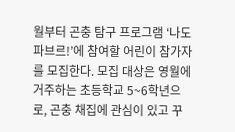월부터 곤충 탐구 프로그램 ‘나도 파브르!’에 참여할 어린이 참가자를 모집한다. 모집 대상은 영월에 거주하는 초등학교 5~6학년으로, 곤충 채집에 관심이 있고 꾸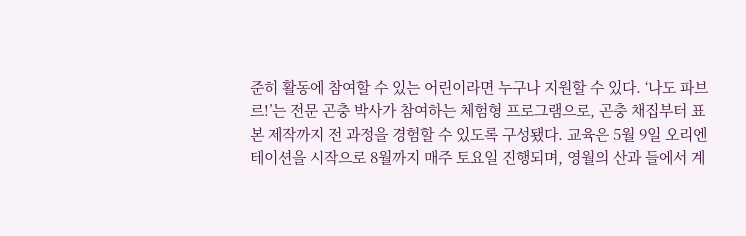준히 활동에 참여할 수 있는 어린이라면 누구나 지원할 수 있다. ‘나도 파브르!’는 전문 곤충 박사가 참여하는 체험형 프로그램으로, 곤충 채집부터 표본 제작까지 전 과정을 경험할 수 있도록 구성됐다. 교육은 5월 9일 오리엔테이션을 시작으로 8월까지 매주 토요일 진행되며, 영월의 산과 들에서 계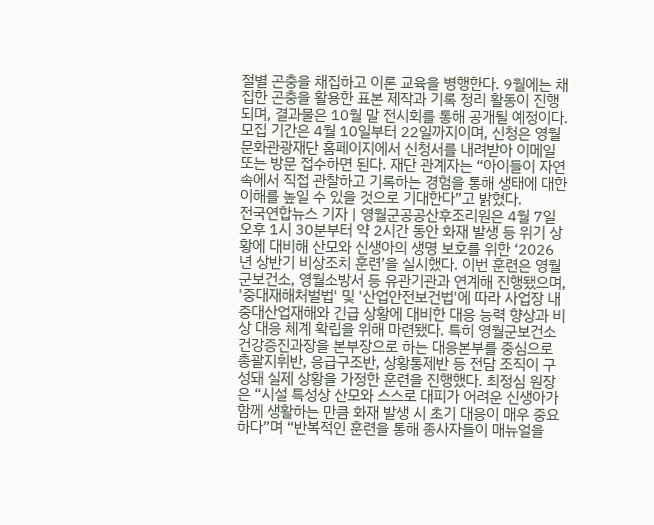절별 곤충을 채집하고 이론 교육을 병행한다. 9월에는 채집한 곤충을 활용한 표본 제작과 기록 정리 활동이 진행되며, 결과물은 10월 말 전시회를 통해 공개될 예정이다. 모집 기간은 4월 10일부터 22일까지이며, 신청은 영월문화관광재단 홈페이지에서 신청서를 내려받아 이메일 또는 방문 접수하면 된다. 재단 관계자는 “아이들이 자연 속에서 직접 관찰하고 기록하는 경험을 통해 생태에 대한 이해를 높일 수 있을 것으로 기대한다”고 밝혔다.
전국연합뉴스 기자 | 영월군공공산후조리원은 4월 7일 오후 1시 30분부터 약 2시간 동안 화재 발생 등 위기 상황에 대비해 산모와 신생아의 생명 보호를 위한 ‘2026년 상반기 비상조치 훈련’을 실시했다. 이번 훈련은 영월군보건소, 영월소방서 등 유관기관과 연계해 진행됐으며, '중대재해처벌법' 및 '산업안전보건법'에 따라 사업장 내 중대산업재해와 긴급 상황에 대비한 대응 능력 향상과 비상 대응 체계 확립을 위해 마련됐다. 특히 영월군보건소 건강증진과장을 본부장으로 하는 대응본부를 중심으로 총괄지휘반, 응급구조반, 상황통제반 등 전담 조직이 구성돼 실제 상황을 가정한 훈련을 진행했다. 최정심 원장은 “시설 특성상 산모와 스스로 대피가 어려운 신생아가 함께 생활하는 만큼 화재 발생 시 초기 대응이 매우 중요하다”며 “반복적인 훈련을 통해 종사자들이 매뉴얼을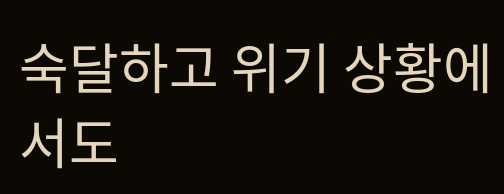숙달하고 위기 상황에서도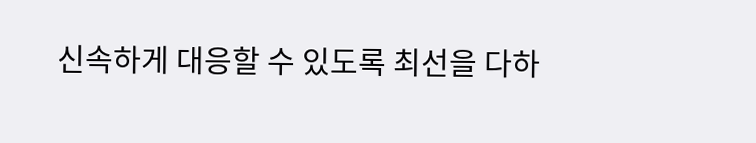신속하게 대응할 수 있도록 최선을 다하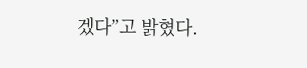겠다”고 밝혔다.